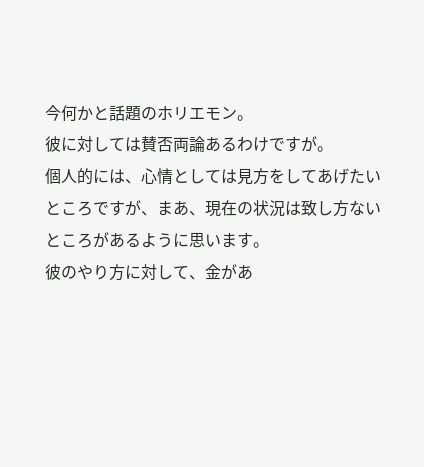今何かと話題のホリエモン。
彼に対しては賛否両論あるわけですが。
個人的には、心情としては見方をしてあげたいところですが、まあ、現在の状況は致し方ないところがあるように思います。
彼のやり方に対して、金があ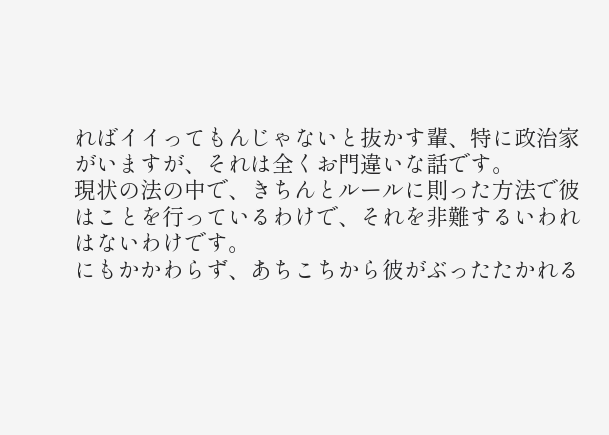ればイイってもんじゃないと抜かす輩、特に政治家がいますが、それは全くお門違いな話です。
現状の法の中で、きちんとルールに則った方法で彼はことを行っているわけで、それを非難するいわれはないわけです。
にもかかわらず、あちこちから彼がぶったたかれる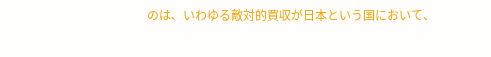のは、いわゆる敵対的買収が日本という国において、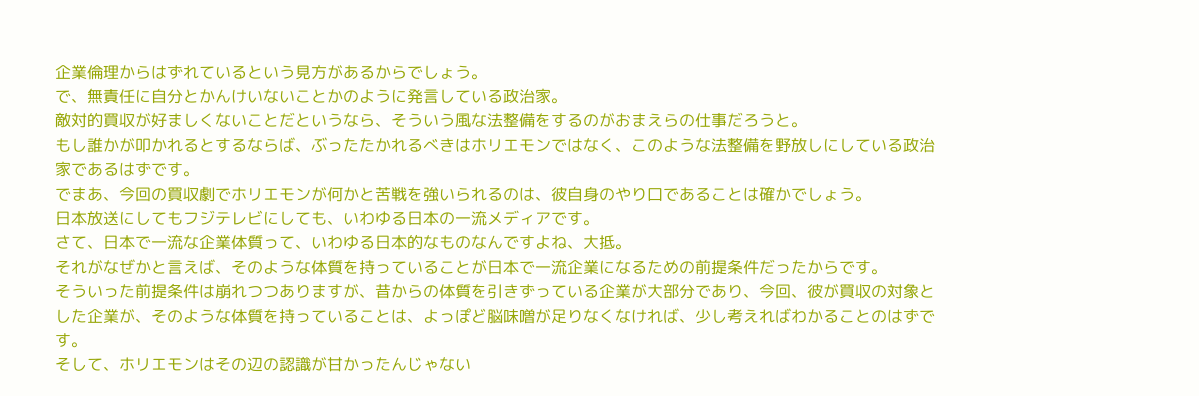企業倫理からはずれているという見方があるからでしょう。
で、無責任に自分とかんけいないことかのように発言している政治家。
敵対的買収が好ましくないことだというなら、そういう風な法整備をするのがおまえらの仕事だろうと。
もし誰かが叩かれるとするならば、ぶったたかれるべきはホリエモンではなく、このような法整備を野放しにしている政治家であるはずです。
でまあ、今回の買収劇でホリエモンが何かと苦戦を強いられるのは、彼自身のやり口であることは確かでしょう。
日本放送にしてもフジテレビにしても、いわゆる日本の一流メディアです。
さて、日本で一流な企業体質って、いわゆる日本的なものなんですよね、大抵。
それがなぜかと言えば、そのような体質を持っていることが日本で一流企業になるための前提条件だったからです。
そういった前提条件は崩れつつありますが、昔からの体質を引きずっている企業が大部分であり、今回、彼が買収の対象とした企業が、そのような体質を持っていることは、よっぽど脳味噌が足りなくなければ、少し考えればわかることのはずです。
そして、ホリエモンはその辺の認識が甘かったんじゃない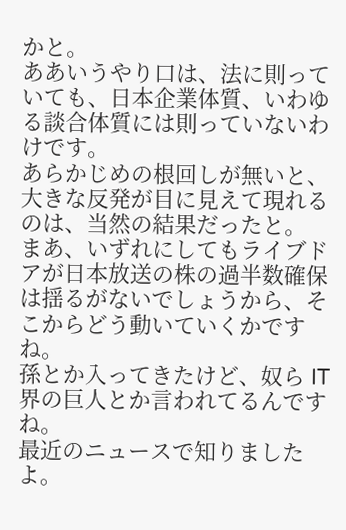かと。
ああいうやり口は、法に則っていても、日本企業体質、いわゆる談合体質には則っていないわけです。
あらかじめの根回しが無いと、大きな反発が目に見えて現れるのは、当然の結果だったと。
まあ、いずれにしてもライブドアが日本放送の株の過半数確保は揺るがないでしょうから、そこからどう動いていくかですね。
孫とか入ってきたけど、奴ら IT 界の巨人とか言われてるんですね。
最近のニュースで知りましたよ。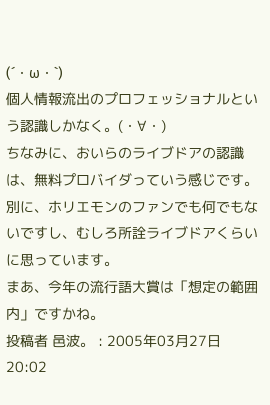(´・ω・`)
個人情報流出のプロフェッショナルという認識しかなく。(・∀・)
ちなみに、おいらのライブドアの認識は、無料プロバイダっていう感じです。
別に、ホリエモンのファンでも何でもないですし、むしろ所詮ライブドアくらいに思っています。
まあ、今年の流行語大賞は「想定の範囲内」ですかね。
投稿者 邑波。 : 2005年03月27日 20:02